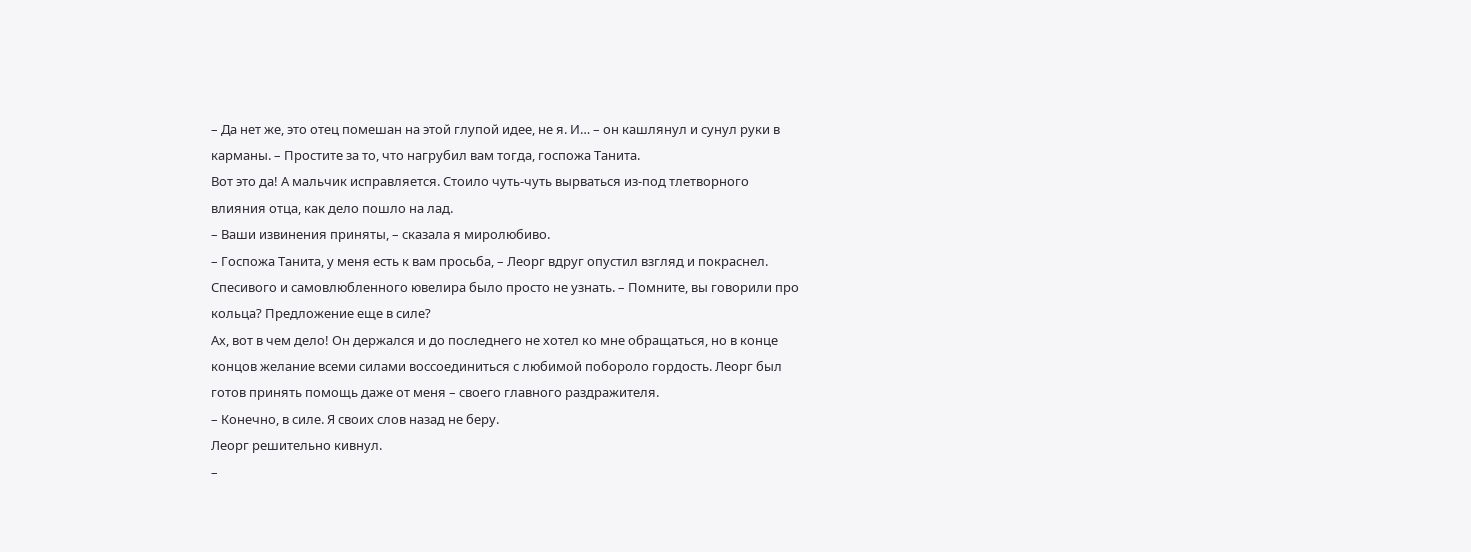– Да нет же, это отец помешан на этой глупой идее, не я. И… – он кашлянул и сунул руки в карманы. – Простите за то, что нагрубил вам тогда, госпожа Танита.
Вот это да! А мальчик исправляется. Стоило чуть-чуть вырваться из-под тлетворного влияния отца, как дело пошло на лад.
– Ваши извинения приняты, – сказала я миролюбиво.
– Госпожа Танита, у меня есть к вам просьба, – Леорг вдруг опустил взгляд и покраснел. Спесивого и самовлюбленного ювелира было просто не узнать. – Помните, вы говорили про кольца? Предложение еще в силе?
Ах, вот в чем дело! Он держался и до последнего не хотел ко мне обращаться, но в конце концов желание всеми силами воссоединиться с любимой побороло гордость. Леорг был готов принять помощь даже от меня – своего главного раздражителя.
– Конечно, в силе. Я своих слов назад не беру.
Леорг решительно кивнул.
–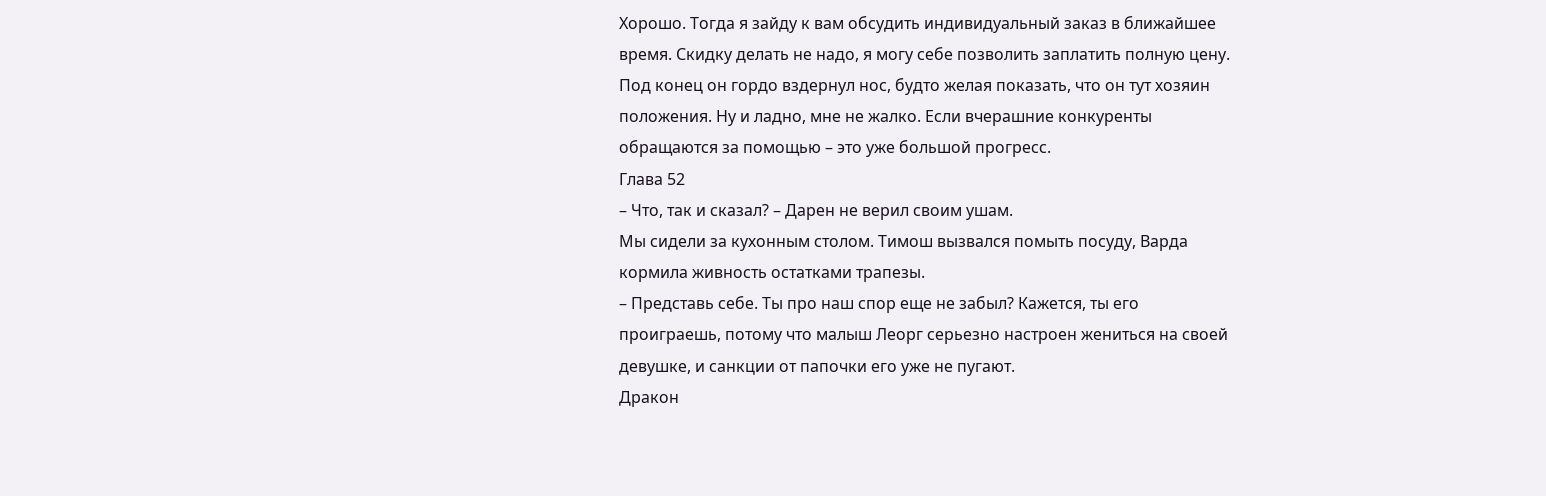Хорошо. Тогда я зайду к вам обсудить индивидуальный заказ в ближайшее время. Скидку делать не надо, я могу себе позволить заплатить полную цену.
Под конец он гордо вздернул нос, будто желая показать, что он тут хозяин положения. Ну и ладно, мне не жалко. Если вчерашние конкуренты обращаются за помощью – это уже большой прогресс.
Глава 52
– Что, так и сказал? – Дарен не верил своим ушам.
Мы сидели за кухонным столом. Тимош вызвался помыть посуду, Варда кормила живность остатками трапезы.
– Представь себе. Ты про наш спор еще не забыл? Кажется, ты его проиграешь, потому что малыш Леорг серьезно настроен жениться на своей девушке, и санкции от папочки его уже не пугают.
Дракон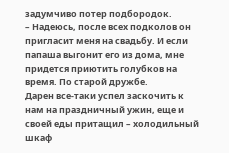задумчиво потер подбородок.
– Надеюсь, после всех подколов он пригласит меня на свадьбу. И если папаша выгонит его из дома, мне придется приютить голубков на время. По старой дружбе.
Дарен все-таки успел заскочить к нам на праздничный ужин, еще и своей еды притащил – холодильный шкаф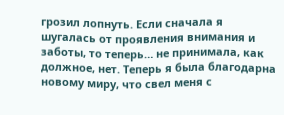грозил лопнуть. Если сначала я шугалась от проявления внимания и заботы, то теперь… не принимала, как должное, нет. Теперь я была благодарна новому миру, что свел меня с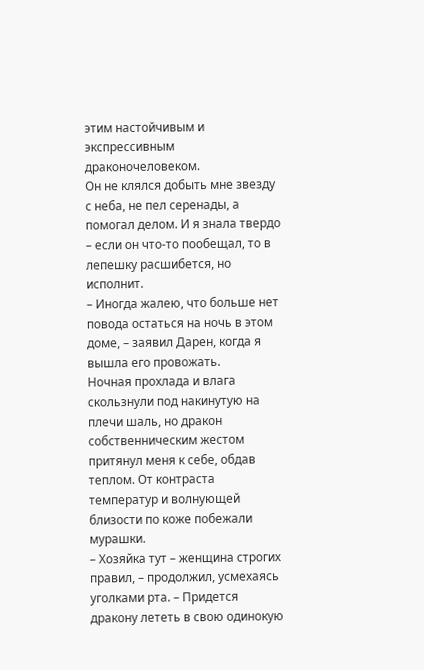этим настойчивым и экспрессивным драконочеловеком.
Он не клялся добыть мне звезду с неба, не пел серенады, а помогал делом. И я знала твердо – если он что-то пообещал, то в лепешку расшибется, но исполнит.
– Иногда жалею, что больше нет повода остаться на ночь в этом доме, – заявил Дарен, когда я вышла его провожать.
Ночная прохлада и влага скользнули под накинутую на плечи шаль, но дракон собственническим жестом притянул меня к себе, обдав теплом. От контраста температур и волнующей близости по коже побежали мурашки.
– Хозяйка тут – женщина строгих правил, – продолжил, усмехаясь уголками рта. – Придется дракону лететь в свою одинокую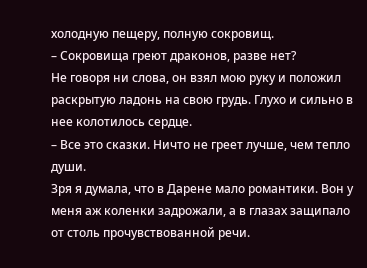холодную пещеру, полную сокровищ.
– Сокровища греют драконов, разве нет?
Не говоря ни слова, он взял мою руку и положил раскрытую ладонь на свою грудь. Глухо и сильно в нее колотилось сердце.
– Все это сказки. Ничто не греет лучше, чем тепло души.
Зря я думала, что в Дарене мало романтики. Вон у меня аж коленки задрожали, а в глазах защипало от столь прочувствованной речи.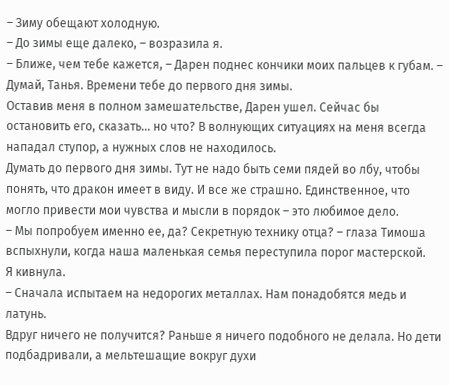– Зиму обещают холодную.
– До зимы еще далеко, – возразила я.
– Ближе, чем тебе кажется, – Дарен поднес кончики моих пальцев к губам. – Думай, Танья. Времени тебе до первого дня зимы.
Оставив меня в полном замешательстве, Дарен ушел. Сейчас бы остановить его, сказать… но что? В волнующих ситуациях на меня всегда нападал ступор, а нужных слов не находилось.
Думать до первого дня зимы. Тут не надо быть семи пядей во лбу, чтобы понять, что дракон имеет в виду. И все же страшно. Единственное, что могло привести мои чувства и мысли в порядок – это любимое дело.
– Мы попробуем именно ее, да? Секретную технику отца? – глаза Тимоша вспыхнули, когда наша маленькая семья переступила порог мастерской.
Я кивнула.
– Сначала испытаем на недорогих металлах. Нам понадобятся медь и латунь.
Вдруг ничего не получится? Раньше я ничего подобного не делала. Но дети подбадривали, а мельтешащие вокруг духи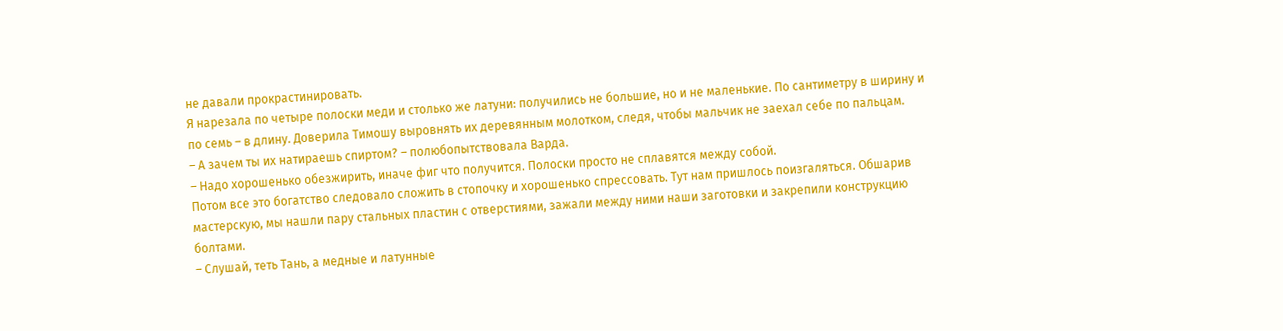не давали прокрастинировать.
Я нарезала по четыре полоски меди и столько же латуни: получились не большие, но и не маленькие. По сантиметру в ширину и по семь – в длину. Доверила Тимошу выровнять их деревянным молотком, следя, чтобы мальчик не заехал себе по пальцам.
– А зачем ты их натираешь спиртом? – полюбопытствовала Варда.
– Надо хорошенько обезжирить, иначе фиг что получится. Полоски просто не сплавятся между собой.
Потом все это богатство следовало сложить в стопочку и хорошенько спрессовать. Тут нам пришлось поизгаляться. Обшарив мастерскую, мы нашли пару стальных пластин с отверстиями, зажали между ними наши заготовки и закрепили конструкцию болтами.
– Слушай, теть Тань, а медные и латунные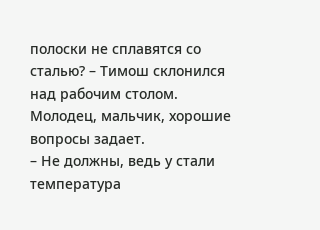полоски не сплавятся со сталью? – Тимош склонился над рабочим столом. Молодец, мальчик, хорошие вопросы задает.
– Не должны, ведь у стали температура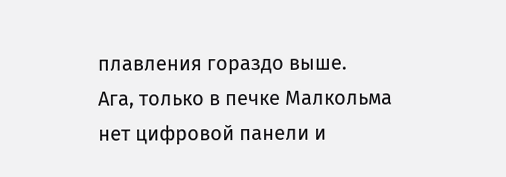плавления гораздо выше.
Ага, только в печке Малкольма нет цифровой панели и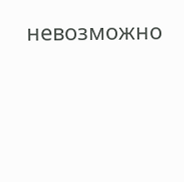невозможно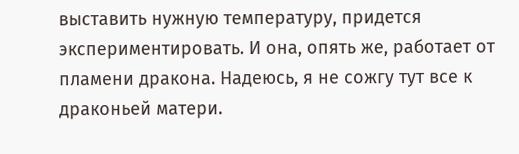выставить нужную температуру, придется экспериментировать. И она, опять же, работает от пламени дракона. Надеюсь, я не сожгу тут все к драконьей матери.